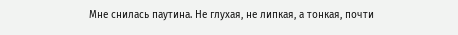Мне снилась паутина. Не глухая, не липкая, а тонкая, почти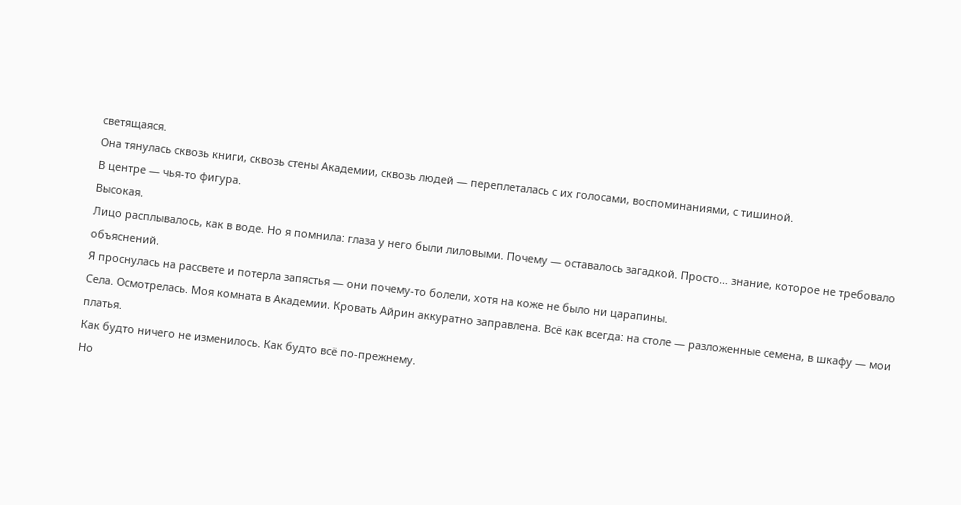светящаяся.
Она тянулась сквозь книги, сквозь стены Академии, сквозь людей — переплеталась с их голосами, воспоминаниями, с тишиной.
В центре — чья-то фигура.
Высокая.
Лицо расплывалось, как в воде. Но я помнила: глаза у него были лиловыми. Почему — оставалось загадкой. Просто… знание, которое не требовало объяснений.
Я проснулась на рассвете и потерла запястья — они почему-то болели, хотя на коже не было ни царапины.
Села. Осмотрелась. Моя комната в Академии. Кровать Айрин аккуратно заправлена. Всё как всегда: на столе — разложенные семена, в шкафу — мои платья.
Как будто ничего не изменилось. Как будто всё по-прежнему.
Но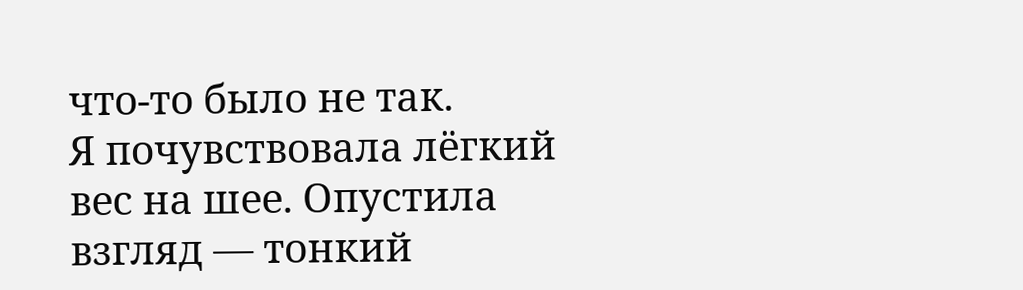что-то было не так.
Я почувствовала лёгкий вес на шее. Опустила взгляд — тонкий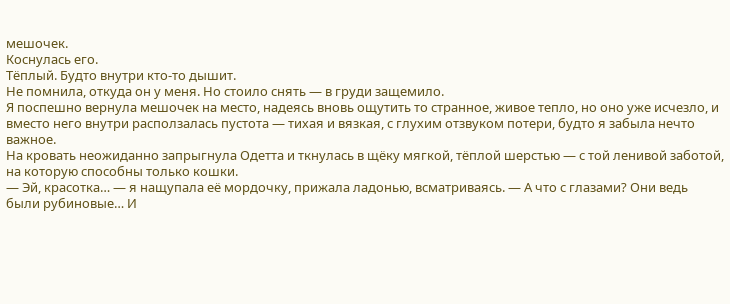мешочек.
Коснулась его.
Тёплый. Будто внутри кто-то дышит.
Не помнила, откуда он у меня. Но стоило снять — в груди защемило.
Я поспешно вернула мешочек на место, надеясь вновь ощутить то странное, живое тепло, но оно уже исчезло, и вместо него внутри расползалась пустота — тихая и вязкая, с глухим отзвуком потери, будто я забыла нечто важное.
На кровать неожиданно запрыгнула Одетта и ткнулась в щёку мягкой, тёплой шерстью — с той ленивой заботой, на которую способны только кошки.
— Эй, красотка… — я нащупала её мордочку, прижала ладонью, всматриваясь. — А что с глазами? Они ведь были рубиновые… И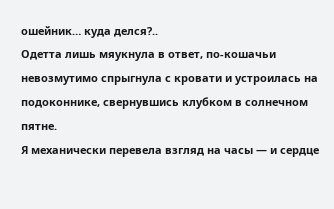ошейник… куда делся?..
Одетта лишь мяукнула в ответ, по-кошачьи невозмутимо спрыгнула с кровати и устроилась на подоконнике, свернувшись клубком в солнечном пятне.
Я механически перевела взгляд на часы — и сердце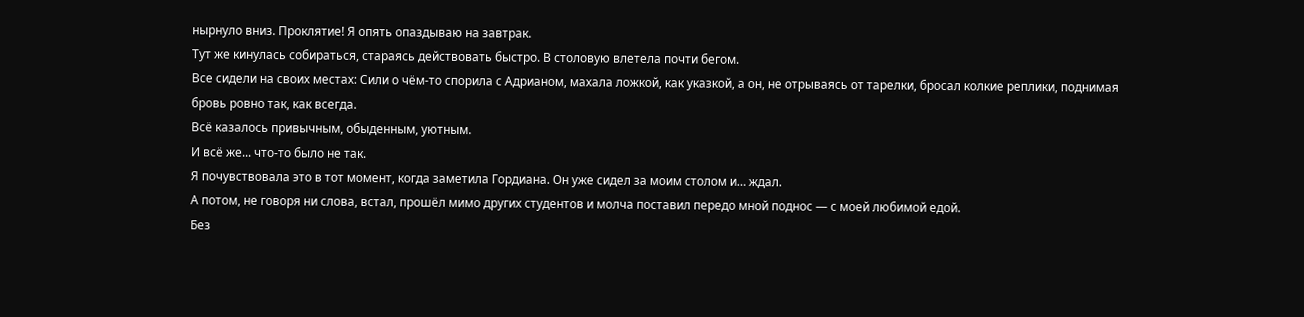нырнуло вниз. Проклятие! Я опять опаздываю на завтрак.
Тут же кинулась собираться, стараясь действовать быстро. В столовую влетела почти бегом.
Все сидели на своих местах: Сили о чём-то спорила с Адрианом, махала ложкой, как указкой, а он, не отрываясь от тарелки, бросал колкие реплики, поднимая бровь ровно так, как всегда.
Всё казалось привычным, обыденным, уютным.
И всё же... что-то было не так.
Я почувствовала это в тот момент, когда заметила Гордиана. Он уже сидел за моим столом и… ждал.
А потом, не говоря ни слова, встал, прошёл мимо других студентов и молча поставил передо мной поднос — с моей любимой едой.
Без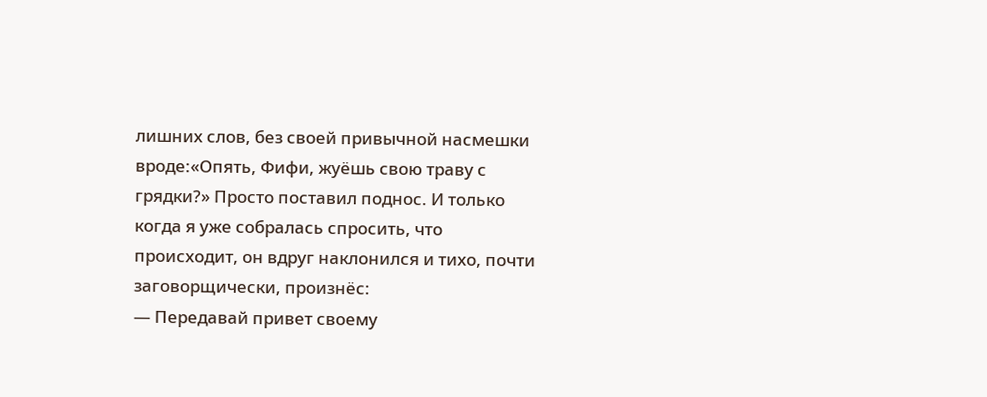лишних слов, без своей привычной насмешки вроде:«Опять, Фифи, жуёшь свою траву с грядки?» Просто поставил поднос. И только когда я уже собралась спросить, что происходит, он вдруг наклонился и тихо, почти заговорщически, произнёс:
— Передавай привет своему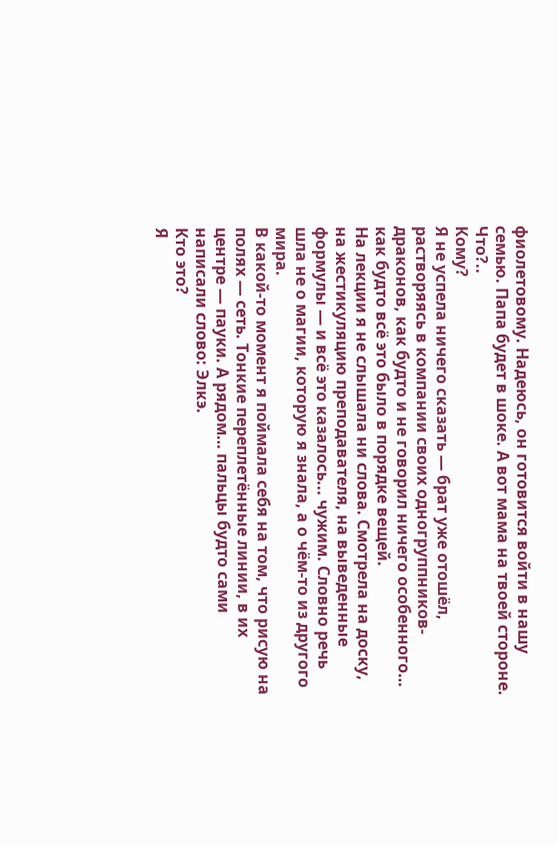фиолетовому. Надеюсь, он готовится войти в нашу семью. Папа будет в шоке. А вот мама на твоей стороне.
Что?..
Кому?
Я не успела ничего сказать — брат уже отошёл, растворяясь в компании своих одногруппников-драконов, как будто и не говорил ничего особенного… как будто всё это было в порядке вещей.
На лекции я не слышала ни слова. Смотрела на доску, на жестикуляцию преподавателя, на выведенные формулы — и всё это казалось... чужим. Словно речь шла не о магии, которую я знала, а о чём-то из другого мира.
В какой-то момент я поймала себя на том, что рисую на полях — сеть. Тонкие переплетённые линии, в их центре — пауки. А рядом… пальцы будто сами написали слово: Элкэ.
Кто это?
Я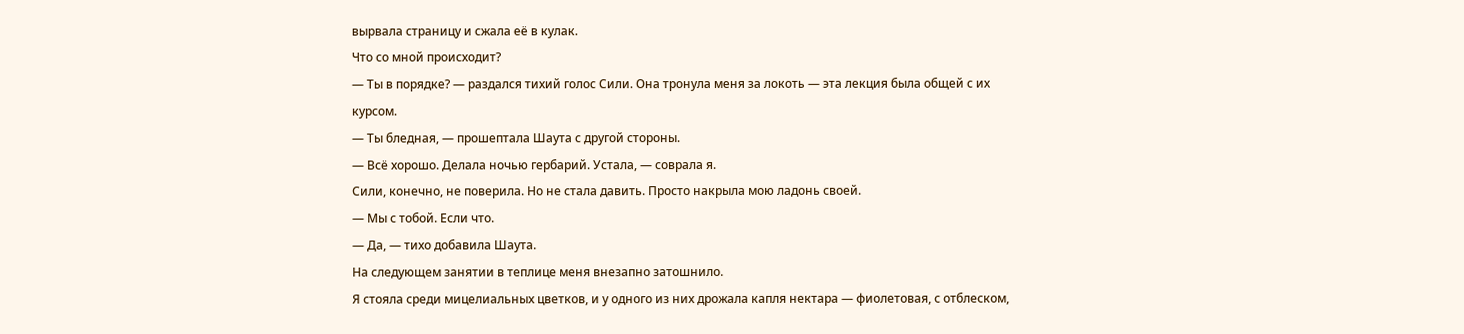вырвала страницу и сжала её в кулак.
Что со мной происходит?
— Ты в порядке? — раздался тихий голос Сили. Она тронула меня за локоть — эта лекция была общей с их курсом.
— Ты бледная, — прошептала Шаута с другой стороны.
— Всё хорошо. Делала ночью гербарий. Устала, — соврала я.
Сили, конечно, не поверила. Но не стала давить. Просто накрыла мою ладонь своей.
— Мы с тобой. Если что.
— Да, — тихо добавила Шаута.
На следующем занятии в теплице меня внезапно затошнило.
Я стояла среди мицелиальных цветков, и у одного из них дрожала капля нектара — фиолетовая, с отблеском,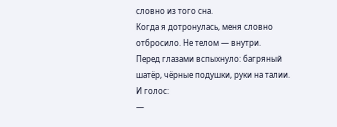словно из того сна.
Когда я дотронулась, меня словно отбросило. Не телом — внутри.
Перед глазами вспыхнуло: багряный шатёр, чёрные подушки, руки на талии. И голос:
—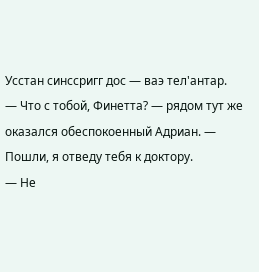Усстан синссригг дос — ваэ тел'антар.
— Что с тобой, Финетта? — рядом тут же оказался обеспокоенный Адриан. — Пошли, я отведу тебя к доктору.
— Не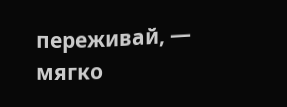переживай, — мягко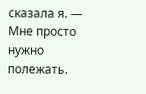сказала я. — Мне просто нужно полежать.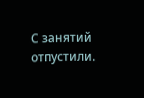С занятий отпустили.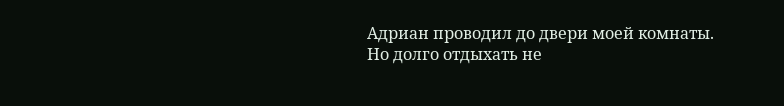Адриан проводил до двери моей комнаты. Но долго отдыхать не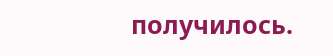получилось.